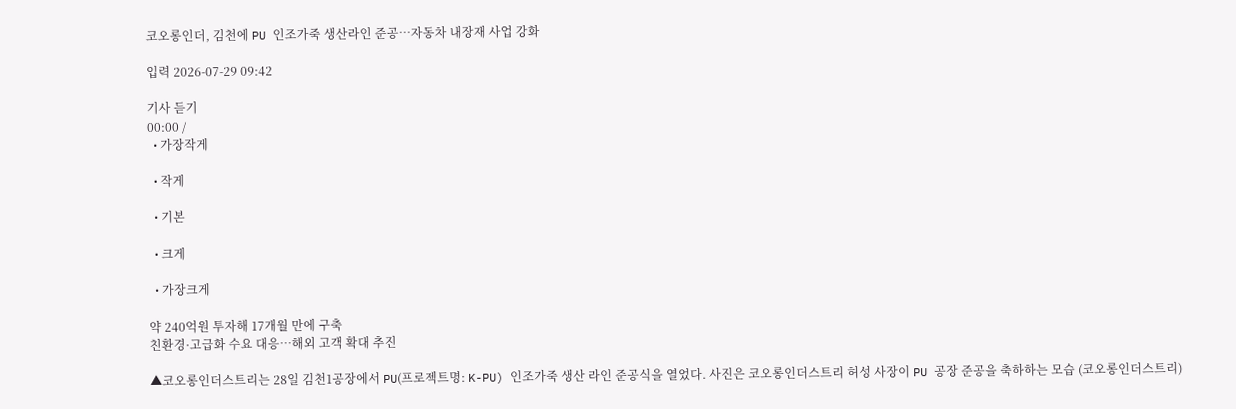코오롱인더, 김천에 PU 인조가죽 생산라인 준공…자동차 내장재 사업 강화

입력 2026-07-29 09:42

기사 듣기
00:00 /
  • 가장작게

  • 작게

  • 기본

  • 크게

  • 가장크게

약 240억원 투자해 17개월 만에 구축
친환경·고급화 수요 대응…해외 고객 확대 추진

▲코오롱인더스트리는 28일 김천1공장에서 PU(프로젝트명: K-PU) 인조가죽 생산 라인 준공식을 열었다. 사진은 코오롱인더스트리 허성 사장이 PU 공장 준공을 축하하는 모습 (코오롱인더스트리)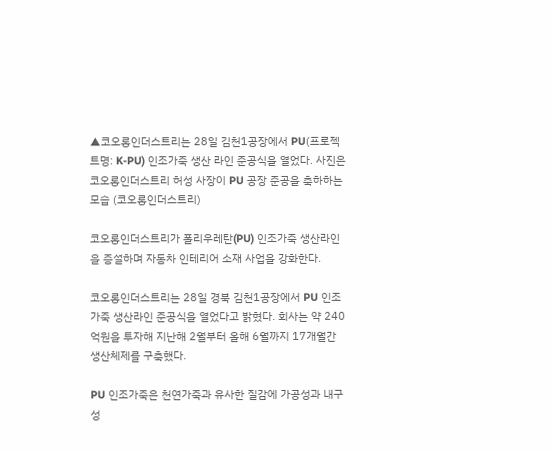▲코오롱인더스트리는 28일 김천1공장에서 PU(프로젝트명: K-PU) 인조가죽 생산 라인 준공식을 열었다. 사진은 코오롱인더스트리 허성 사장이 PU 공장 준공을 축하하는 모습 (코오롱인더스트리)

코오롱인더스트리가 폴리우레탄(PU) 인조가죽 생산라인을 증설하며 자동차 인테리어 소재 사업을 강화한다.

코오롱인더스트리는 28일 경북 김천1공장에서 PU 인조가죽 생산라인 준공식을 열었다고 밝혔다. 회사는 약 240억원을 투자해 지난해 2월부터 올해 6월까지 17개월간 생산체제를 구축했다.

PU 인조가죽은 천연가죽과 유사한 질감에 가공성과 내구성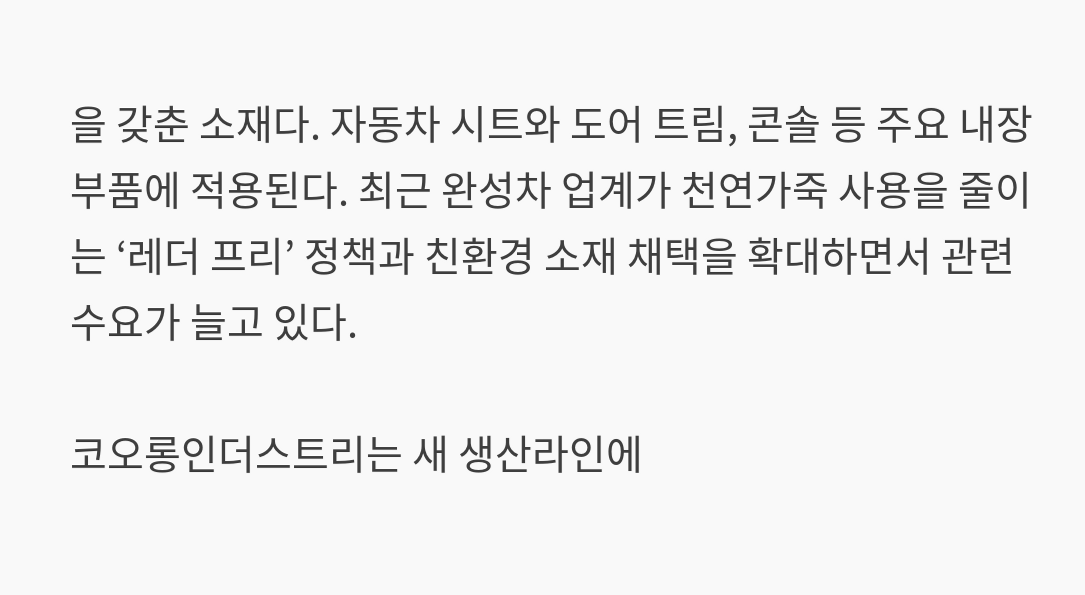을 갖춘 소재다. 자동차 시트와 도어 트림, 콘솔 등 주요 내장 부품에 적용된다. 최근 완성차 업계가 천연가죽 사용을 줄이는 ‘레더 프리’ 정책과 친환경 소재 채택을 확대하면서 관련 수요가 늘고 있다.

코오롱인더스트리는 새 생산라인에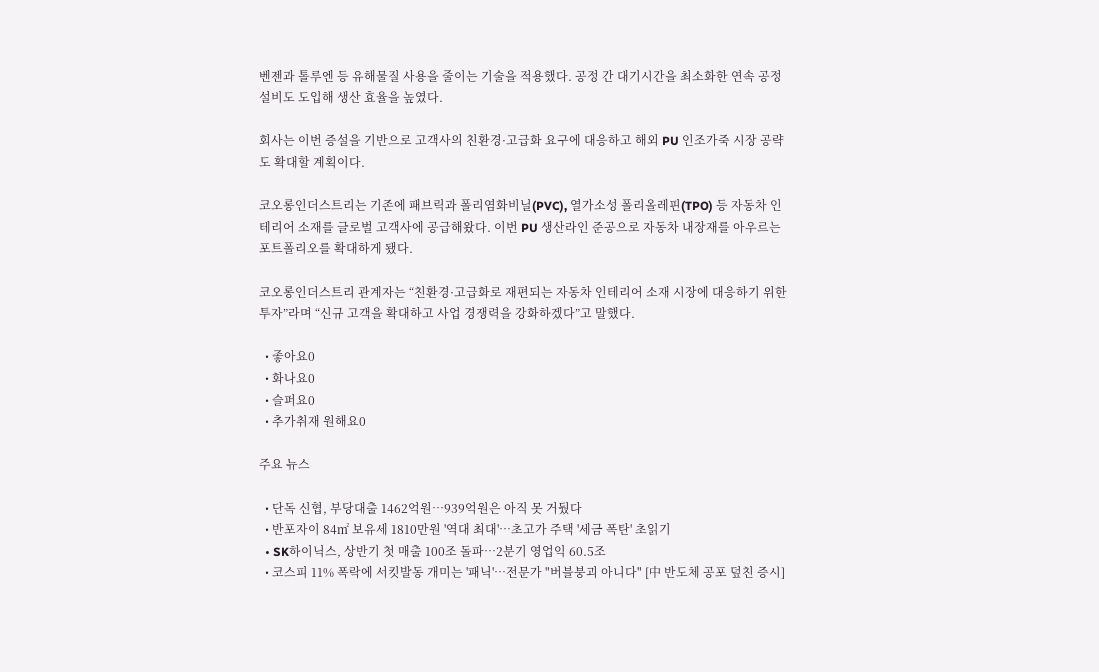벤젠과 톨루엔 등 유해물질 사용을 줄이는 기술을 적용했다. 공정 간 대기시간을 최소화한 연속 공정 설비도 도입해 생산 효율을 높였다.

회사는 이번 증설을 기반으로 고객사의 친환경·고급화 요구에 대응하고 해외 PU 인조가죽 시장 공략도 확대할 계획이다.

코오롱인더스트리는 기존에 패브릭과 폴리염화비닐(PVC), 열가소성 폴리올레핀(TPO) 등 자동차 인테리어 소재를 글로벌 고객사에 공급해왔다. 이번 PU 생산라인 준공으로 자동차 내장재를 아우르는 포트폴리오를 확대하게 됐다.

코오롱인더스트리 관계자는 “친환경·고급화로 재편되는 자동차 인테리어 소재 시장에 대응하기 위한 투자”라며 “신규 고객을 확대하고 사업 경쟁력을 강화하겠다”고 말했다.

  • 좋아요0
  • 화나요0
  • 슬퍼요0
  • 추가취재 원해요0

주요 뉴스

  • 단독 신협, 부당대출 1462억원⋯939억원은 아직 못 거뒀다
  • 반포자이 84㎡ 보유세 1810만원 '역대 최대'…초고가 주택 '세금 폭탄' 초읽기
  • SK하이닉스, 상반기 첫 매출 100조 돌파…2분기 영업익 60.5조
  • 코스피 11% 폭락에 서킷발동 개미는 '패닉'…전문가 "버블붕괴 아니다" [中 반도체 공포 덮친 증시]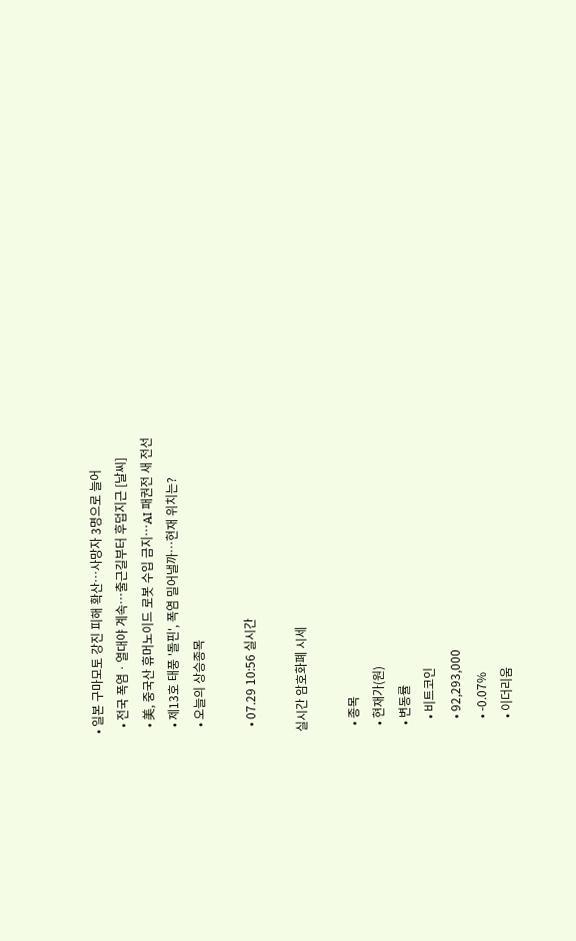• 일본 구마모토 강진 피해 확산…사망자 3명으로 늘어
  • 전국 폭염ㆍ열대야 계속⋯출근길부터 후덥지근 [날씨]
  • 美, 중국산 휴머노이드 로봇 수입 금지⋯AI 패권전 새 전선
  • 제13호 태풍 '돌핀', 폭염 밀어낼까…현재 위치는?
  • 오늘의 상승종목

  • 07.29 10:56 실시간

실시간 암호화폐 시세

  • 종목
  • 현재가(원)
  • 변동률
    • 비트코인
    • 92,293,000
    • -0.07%
    • 이더리움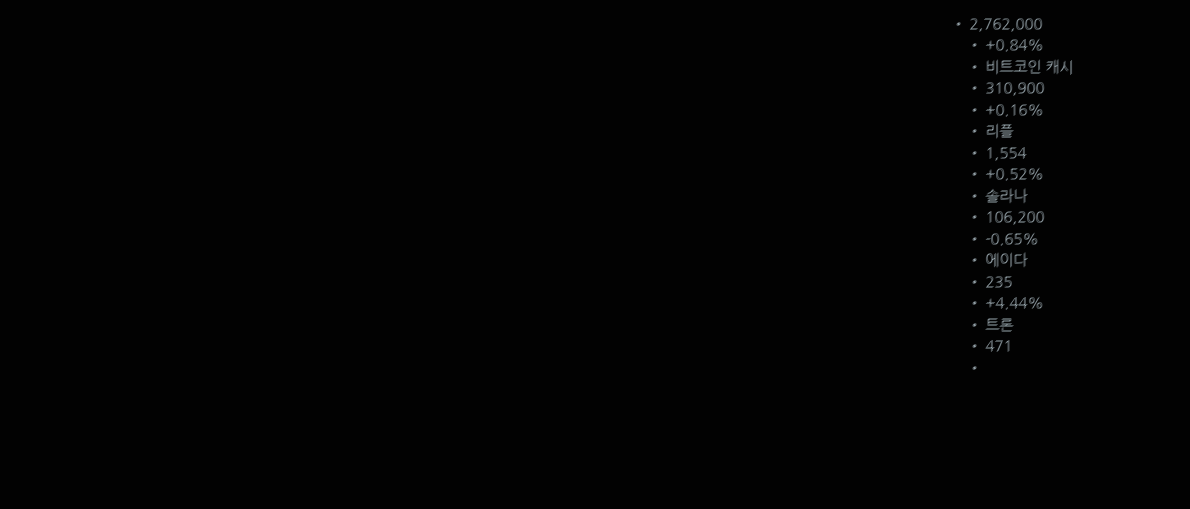• 2,762,000
    • +0.84%
    • 비트코인 캐시
    • 310,900
    • +0.16%
    • 리플
    • 1,554
    • +0.52%
    • 솔라나
    • 106,200
    • -0.65%
    • 에이다
    • 235
    • +4.44%
    • 트론
    • 471
    •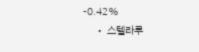-0.42%
    • 스텔라루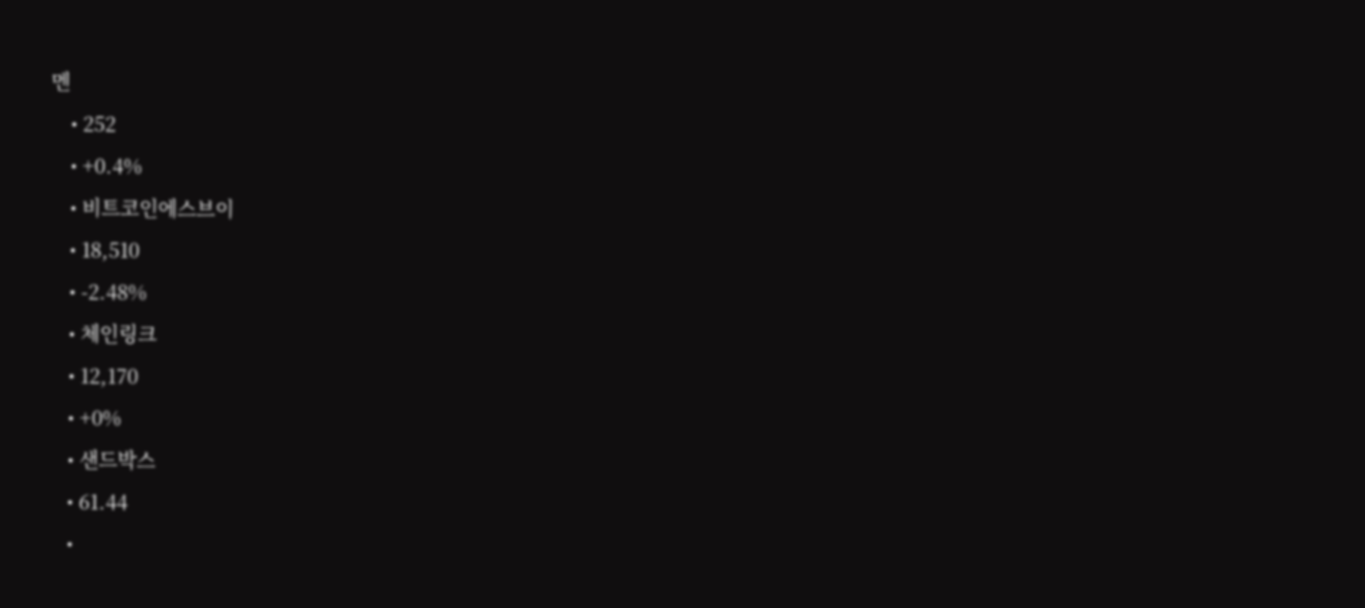멘
    • 252
    • +0.4%
    • 비트코인에스브이
    • 18,510
    • -2.48%
    • 체인링크
    • 12,170
    • +0%
    • 샌드박스
    • 61.44
    •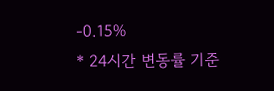-0.15%
* 24시간 변동률 기준